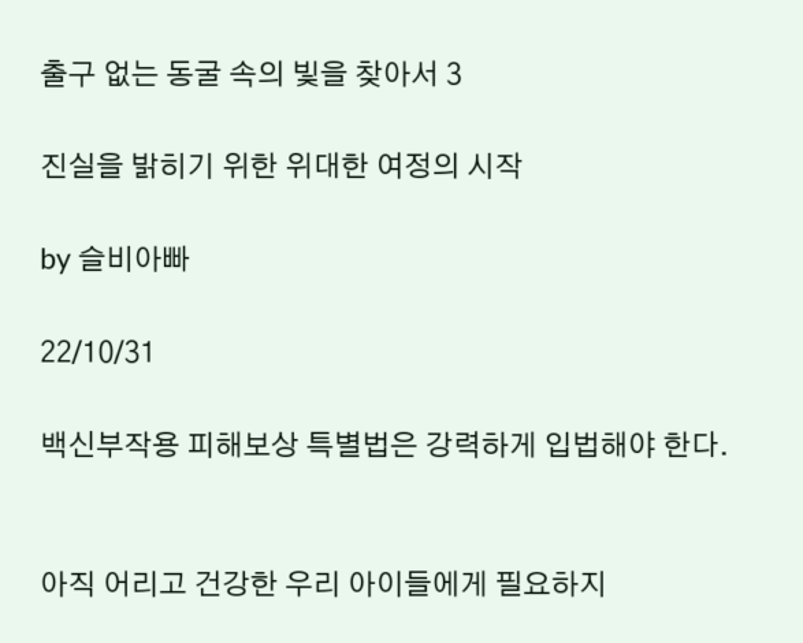출구 없는 동굴 속의 빛을 찾아서 3

진실을 밝히기 위한 위대한 여정의 시작

by 슬비아빠

22/10/31

백신부작용 피해보상 특별법은 강력하게 입법해야 한다.


아직 어리고 건강한 우리 아이들에게 필요하지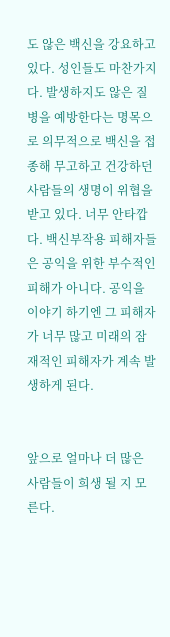도 않은 백신을 강요하고 있다. 성인들도 마찬가지다. 발생하지도 않은 질병을 예방한다는 명목으로 의무적으로 백신을 접종해 무고하고 건강하던 사람들의 생명이 위협을 받고 있다. 너무 안타깝다. 백신부작용 피해자들은 공익을 위한 부수적인 피해가 아니다. 공익을 이야기 하기엔 그 피해자가 너무 많고 미래의 잠재적인 피해자가 계속 발생하게 된다.


앞으로 얼마나 더 많은 사람들이 희생 될 지 모른다.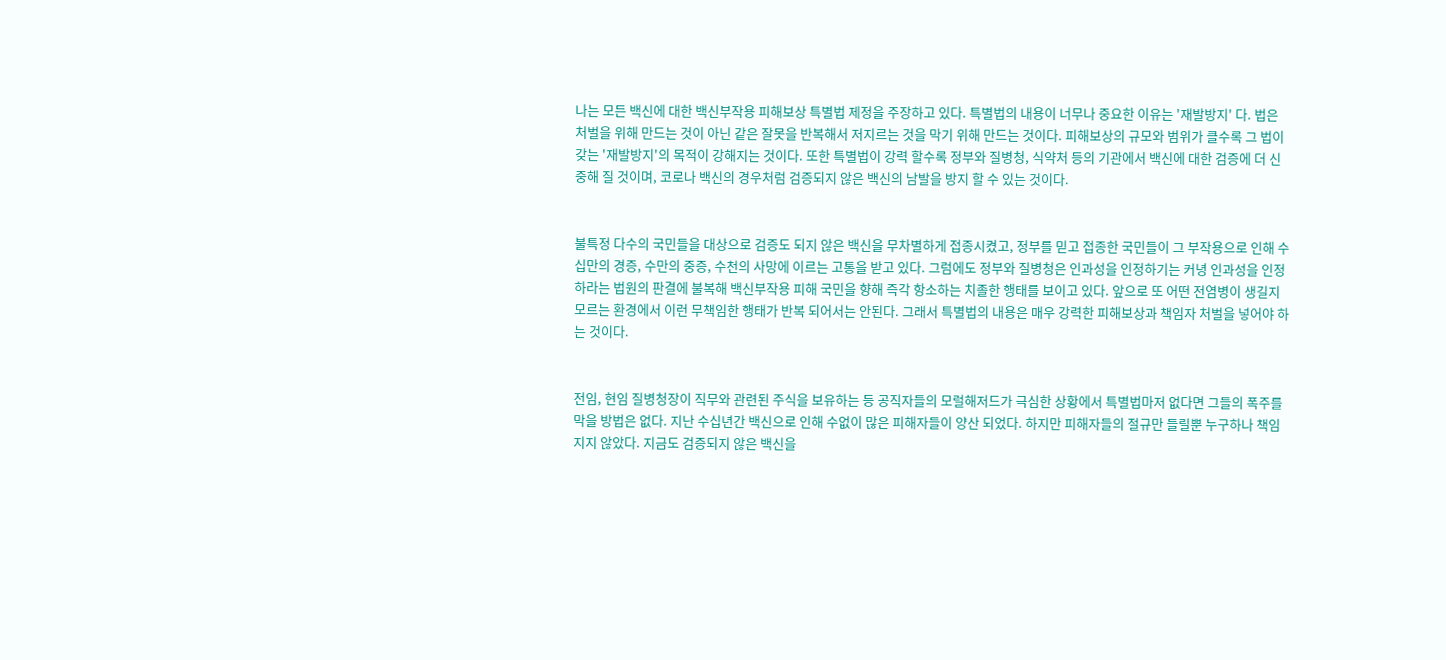나는 모든 백신에 대한 백신부작용 피해보상 특별법 제정을 주장하고 있다. 특별법의 내용이 너무나 중요한 이유는 '재발방지' 다. 법은 처벌을 위해 만드는 것이 아닌 같은 잘못을 반복해서 저지르는 것을 막기 위해 만드는 것이다. 피해보상의 규모와 범위가 클수록 그 법이 갖는 '재발방지'의 목적이 강해지는 것이다. 또한 특별법이 강력 할수록 정부와 질병청, 식약처 등의 기관에서 백신에 대한 검증에 더 신중해 질 것이며, 코로나 백신의 경우처럼 검증되지 않은 백신의 남발을 방지 할 수 있는 것이다.


불특정 다수의 국민들을 대상으로 검증도 되지 않은 백신을 무차별하게 접종시켰고, 정부를 믿고 접종한 국민들이 그 부작용으로 인해 수십만의 경증, 수만의 중증, 수천의 사망에 이르는 고통을 받고 있다. 그럼에도 정부와 질병청은 인과성을 인정하기는 커녕 인과성을 인정하라는 법원의 판결에 불복해 백신부작용 피해 국민을 향해 즉각 항소하는 치졸한 행태를 보이고 있다. 앞으로 또 어떤 전염병이 생길지 모르는 환경에서 이런 무책임한 행태가 반복 되어서는 안된다. 그래서 특별법의 내용은 매우 강력한 피해보상과 책임자 처벌을 넣어야 하는 것이다.


전임, 현임 질병청장이 직무와 관련된 주식을 보유하는 등 공직자들의 모럴해저드가 극심한 상황에서 특별법마저 없다면 그들의 폭주를 막을 방법은 없다. 지난 수십년간 백신으로 인해 수없이 많은 피해자들이 양산 되었다. 하지만 피해자들의 절규만 들릴뿐 누구하나 책임지지 않았다. 지금도 검증되지 않은 백신을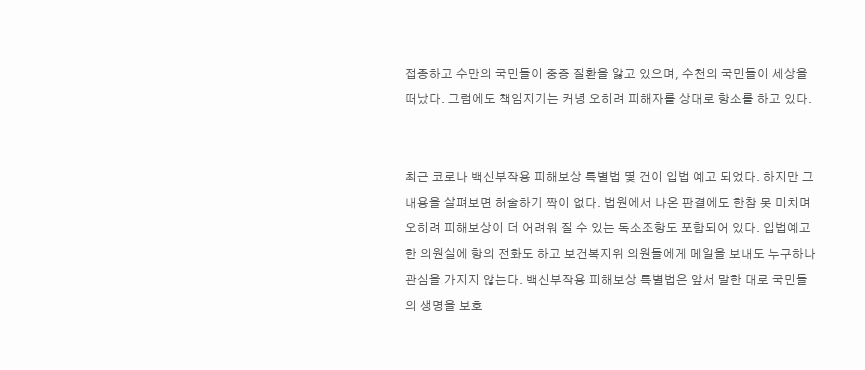접종하고 수만의 국민들이 중증 질환을 앓고 있으며, 수천의 국민들이 세상을 떠났다. 그럼에도 책임지기는 커녕 오히려 피해자를 상대로 항소를 하고 있다.


최근 코로나 백신부작용 피해보상 특별법 몇 건이 입법 예고 되었다. 하지만 그 내용을 살펴보면 허술하기 짝이 없다. 법원에서 나온 판결에도 한참 못 미치며 오히려 피해보상이 더 어려워 질 수 있는 독소조항도 포함되어 있다. 입법예고한 의원실에 항의 전화도 하고 보건복지위 의원들에게 메일을 보내도 누구하나 관심을 가지지 않는다. 백신부작용 피해보상 특별법은 앞서 말한 대로 국민들의 생명을 보호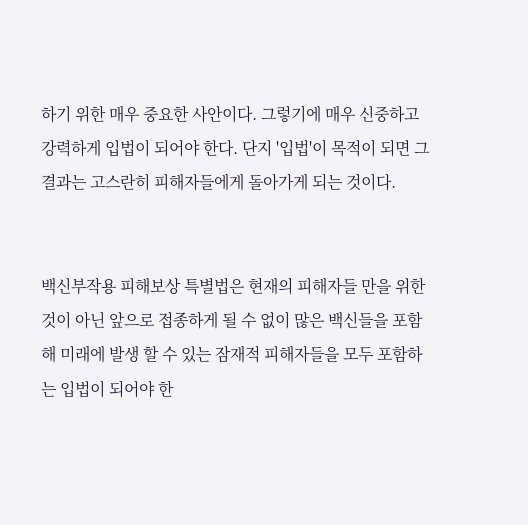하기 위한 매우 중요한 사안이다. 그렇기에 매우 신중하고 강력하게 입법이 되어야 한다. 단지 '입법'이 목적이 되면 그 결과는 고스란히 피해자들에게 돌아가게 되는 것이다.


백신부작용 피해보상 특별법은 현재의 피해자들 만을 위한 것이 아닌 앞으로 접종하게 될 수 없이 많은 백신들을 포함해 미래에 발생 할 수 있는 잠재적 피해자들을 모두 포함하는 입법이 되어야 한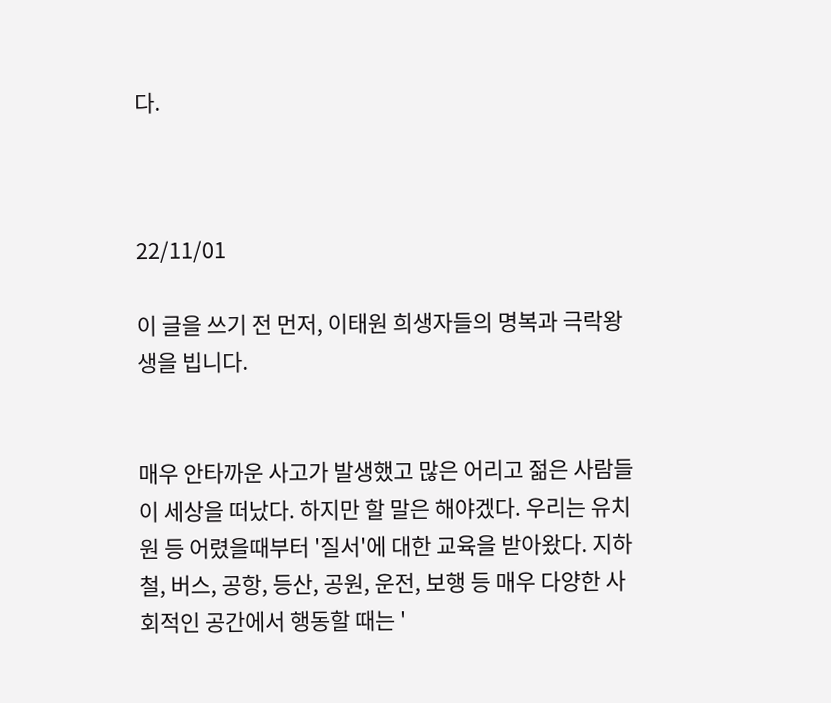다.



22/11/01

이 글을 쓰기 전 먼저, 이태원 희생자들의 명복과 극락왕생을 빕니다.


매우 안타까운 사고가 발생했고 많은 어리고 젊은 사람들이 세상을 떠났다. 하지만 할 말은 해야겠다. 우리는 유치원 등 어렸을때부터 '질서'에 대한 교육을 받아왔다. 지하철, 버스, 공항, 등산, 공원, 운전, 보행 등 매우 다양한 사회적인 공간에서 행동할 때는 '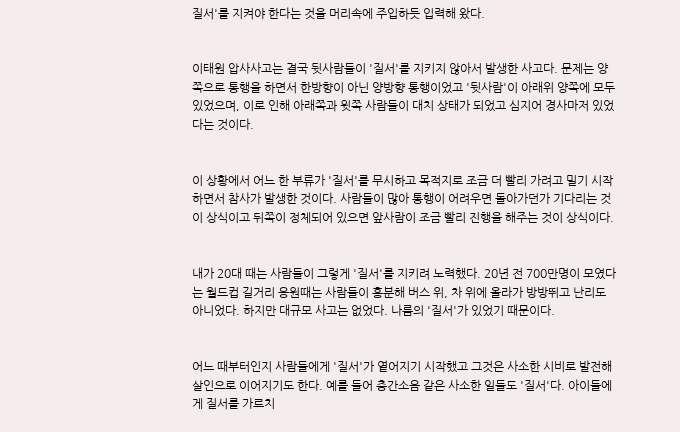질서'를 지켜야 한다는 것을 머리속에 주입하듯 입력해 왔다.


이태원 압사사고는 결국 뒷사람들이 '질서'를 지키지 않아서 발생한 사고다. 문제는 양쪽으로 통행을 하면서 한방향이 아닌 양방향 통행이었고 '뒷사람'이 아래위 양쪽에 모두 있었으며, 이로 인해 아래쪽과 윗쪽 사람들이 대치 상태가 되었고 심지어 경사마저 있었다는 것이다.


이 상황에서 어느 한 부류가 '질서'를 무시하고 목적지로 조금 더 빨리 가려고 밀기 시작하면서 참사가 발생한 것이다. 사람들이 많아 통행이 어려우면 돌아가던가 기다리는 것이 상식이고 뒤쪽이 정체되어 있으면 앞사람이 조금 빨리 진행을 해주는 것이 상식이다.


내가 20대 때는 사람들이 그렇게 '질서'를 지키려 노력했다. 20년 전 700만명이 모였다는 월드컵 길거리 응원때는 사람들이 흥분해 버스 위, 차 위에 올라가 방방뛰고 난리도 아니었다. 하지만 대규모 사고는 없었다. 나름의 '질서'가 있었기 때문이다.


어느 때부터인지 사람들에게 '질서'가 옅어지기 시작했고 그것은 사소한 시비로 발전해 살인으로 이어지기도 한다. 예를 들어 층간소음 같은 사소한 일들도 '질서'다. 아이들에게 질서를 가르치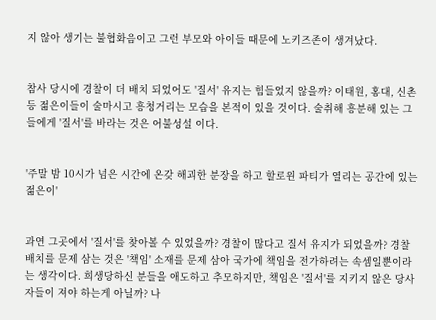지 않아 생기는 불협화음이고 그런 부모와 아이들 때문에 노키즈존이 생겨났다.


참사 당시에 경찰이 더 배치 되었어도 '질서' 유지는 힘들었지 않을까? 이태원, 홍대, 신촌 등 젊은이들이 술마시고 흥청거리는 모습을 본적이 있을 것이다. 술취해 흥분해 있는 그들에게 '질서'를 바라는 것은 어불성설 이다.


'주말 밤 10시가 넘은 시간에 온갖 해괴한 분장을 하고 할로윈 파티가 열리는 공간에 있는 젊은이'


과연 그곳에서 '질서'를 찾아볼 수 있었을까? 경찰이 많다고 질서 유지가 되었을까? 경찰 배치를 문제 삼는 것은 '책임' 소재를 문제 삼아 국가에 책임을 전가하려는 속셈일뿐이라는 생각이다. 희생당하신 분들을 애도하고 추모하지만, 책임은 '질서'를 지키지 않은 당사자들이 져야 하는게 아닐까? 나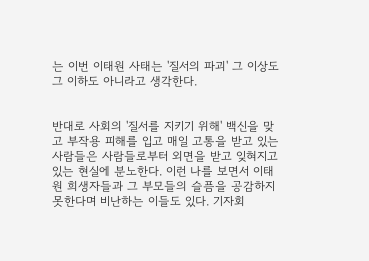는 이번 이태원 사태는 '질서의 파괴' 그 이상도 그 이하도 아니라고 생각한다.


반대로 사회의 '질서를 지키기 위해' 백신을 맞고 부작용 피해를 입고 매일 고통을 받고 있는 사람들은 사람들로부터 외면을 받고 잊혀지고 있는 현실에 분노한다. 이런 나를 보면서 이태원 희생자들과 그 부모들의 슬픔을 공감하지 못한다며 비난하는 이들도 있다. 기자회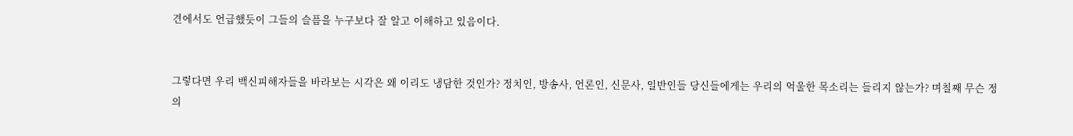견에서도 언급했듯이 그들의 슬픔을 누구보다 잘 알고 이해하고 있음이다.


그렇다면 우리 백신피해자들을 바라보는 시각은 왜 이리도 냉담한 것인가? 정치인, 방송사, 언론인, 신문사, 일반인들 당신들에게는 우리의 억울한 목소리는 들리지 않는가? 며칠째 무슨 정의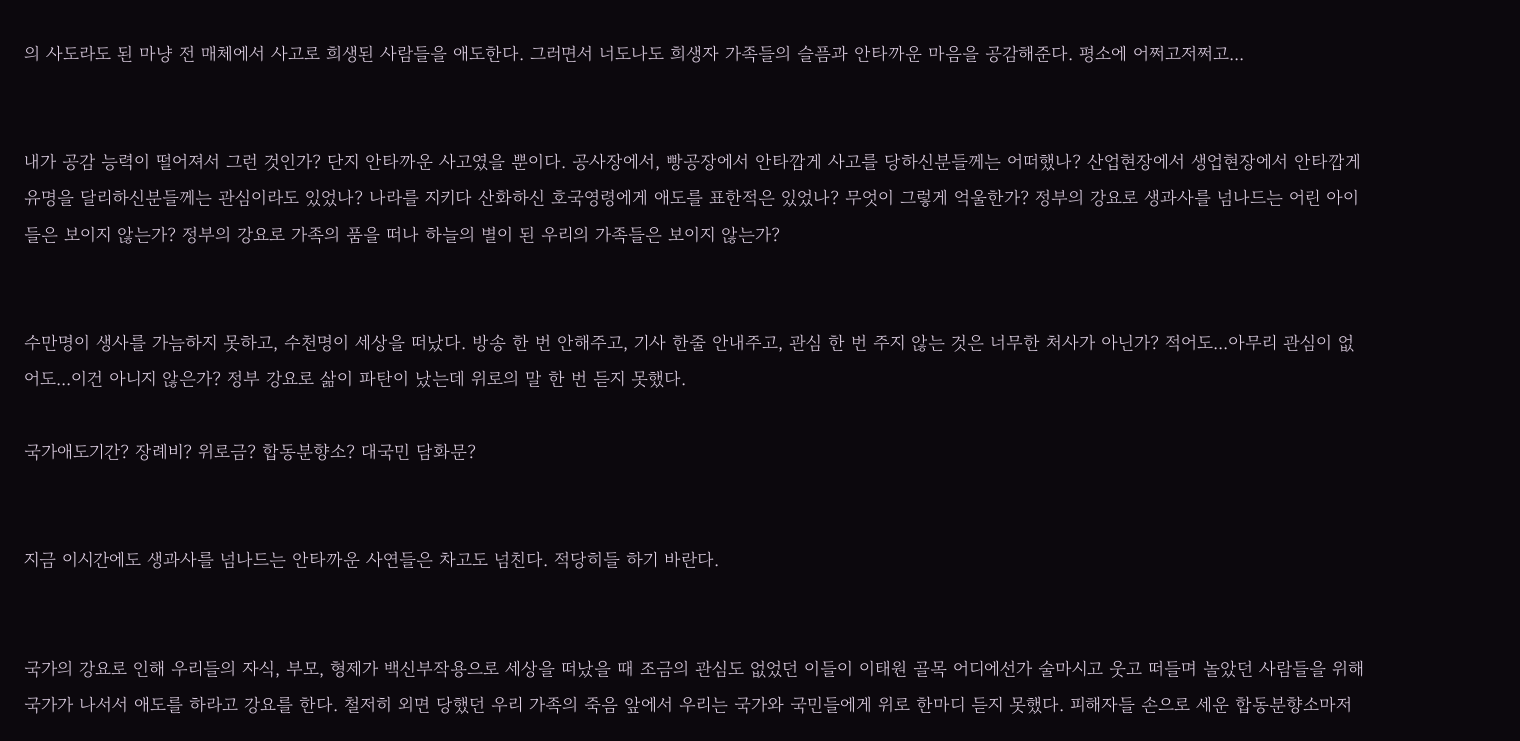의 사도라도 된 마냥 전 매체에서 사고로 희생된 사람들을 애도한다. 그러면서 너도나도 희생자 가족들의 슬픔과 안타까운 마음을 공감해준다. 평소에 어쩌고저쩌고...


내가 공감 능력이 떨어져서 그런 것인가? 단지 안타까운 사고였을 뿐이다. 공사장에서, 빵공장에서 안타깝게 사고를 당하신분들께는 어떠했나? 산업현장에서 생업현장에서 안타깝게 유명을 달리하신분들께는 관심이라도 있었나? 나라를 지키다 산화하신 호국영령에게 애도를 표한적은 있었나? 무엇이 그렇게 억울한가? 정부의 강요로 생과사를 넘나드는 어린 아이들은 보이지 않는가? 정부의 강요로 가족의 품을 떠나 하늘의 별이 된 우리의 가족들은 보이지 않는가?


수만명이 생사를 가늠하지 못하고, 수천명이 세상을 떠났다. 방송 한 번 안해주고, 기사 한줄 안내주고, 관심 한 번 주지 않는 것은 너무한 처사가 아닌가? 적어도...아무리 관심이 없어도...이건 아니지 않은가? 정부 강요로 삶이 파탄이 났는데 위로의 말 한 번 듣지 못했다.

국가애도기간? 장례비? 위로금? 합동분향소? 대국민 담화문?


지금 이시간에도 생과사를 넘나드는 안타까운 사연들은 차고도 넘친다. 적당히들 하기 바란다.


국가의 강요로 인해 우리들의 자식, 부모, 형제가 백신부작용으로 세상을 떠났을 때 조금의 관심도 없었던 이들이 이태원 골목 어디에선가 술마시고 웃고 떠들며 놀았던 사람들을 위해 국가가 나서서 애도를 하라고 강요를 한다. 철저히 외면 당했던 우리 가족의 죽음 앞에서 우리는 국가와 국민들에게 위로 한마디 듣지 못했다. 피해자들 손으로 세운 합동분향소마저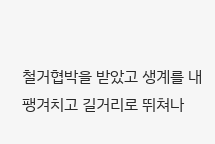철거협박을 받았고 생계를 내팽겨치고 길거리로 뛰쳐나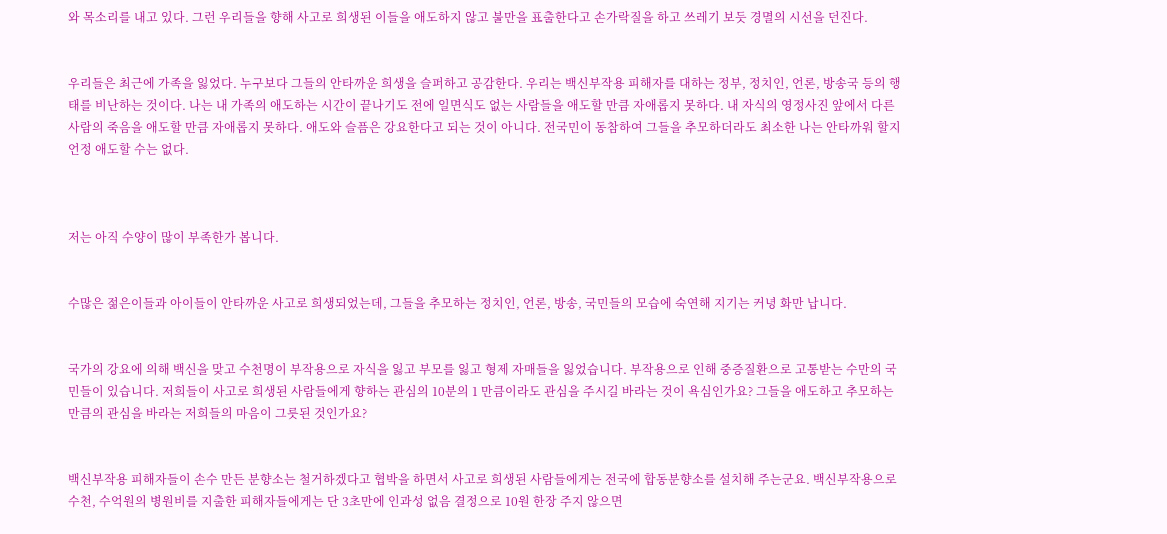와 목소리를 내고 있다. 그런 우리들을 향해 사고로 희생된 이들을 애도하지 않고 불만을 표출한다고 손가락질을 하고 쓰레기 보듯 경멸의 시선을 던진다.


우리들은 최근에 가족을 잃었다. 누구보다 그들의 안타까운 희생을 슬퍼하고 공감한다. 우리는 백신부작용 피해자를 대하는 정부, 정치인, 언론, 방송국 등의 행태를 비난하는 것이다. 나는 내 가족의 애도하는 시간이 끝나기도 전에 일면식도 없는 사람들을 애도할 만큼 자애롭지 못하다. 내 자식의 영정사진 앞에서 다른 사람의 죽음을 애도할 만큼 자애롭지 못하다. 애도와 슬픔은 강요한다고 되는 것이 아니다. 전국민이 동참하여 그들을 추모하더라도 최소한 나는 안타까워 할지언정 애도할 수는 없다.



저는 아직 수양이 많이 부족한가 봅니다.


수많은 젊은이들과 아이들이 안타까운 사고로 희생되었는데, 그들을 추모하는 정치인, 언론, 방송, 국민들의 모습에 숙연해 지기는 커녕 화만 납니다.


국가의 강요에 의해 백신을 맞고 수천명이 부작용으로 자식을 잃고 부모를 잃고 형제 자매들을 잃었습니다. 부작용으로 인해 중증질환으로 고통받는 수만의 국민들이 있습니다. 저희들이 사고로 희생된 사람들에게 향하는 관심의 10분의 1 만큼이라도 관심을 주시길 바라는 것이 욕심인가요? 그들을 애도하고 추모하는 만큼의 관심을 바라는 저희들의 마음이 그릇된 것인가요?


백신부작용 피해자들이 손수 만든 분향소는 철거하겠다고 협박을 하면서 사고로 희생된 사람들에게는 전국에 합동분향소를 설치해 주는군요. 백신부작용으로 수천, 수억원의 병원비를 지출한 피해자들에게는 단 3초만에 인과성 없음 결정으로 10원 한장 주지 않으면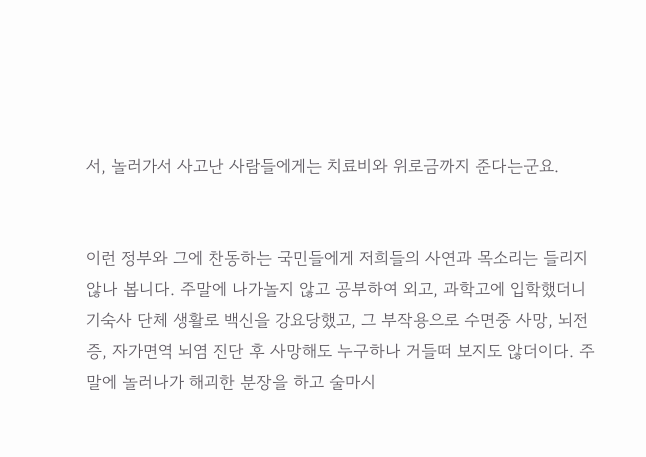서, 놀러가서 사고난 사람들에게는 치료비와 위로금까지 준다는군요.


이런 정부와 그에 찬동하는 국민들에게 저희들의 사연과 목소리는 들리지 않나 봅니다. 주말에 나가놀지 않고 공부하여 외고, 과학고에 입학했더니 기숙사 단체 생활로 백신을 강요당했고, 그 부작용으로 수면중 사망, 뇌전증, 자가면역 뇌염 진단 후 사망해도 누구하나 거들떠 보지도 않더이다. 주말에 놀러나가 해괴한 분장을 하고 술마시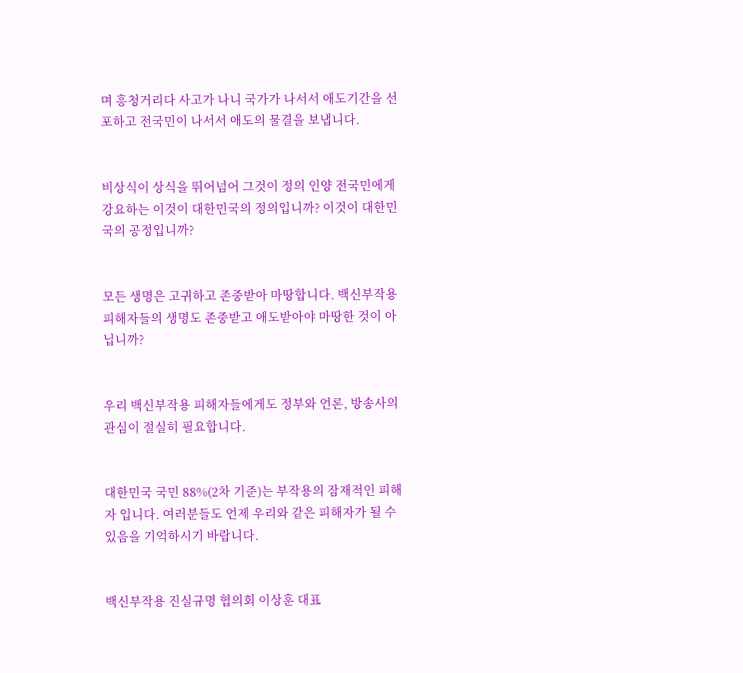며 흥청거리다 사고가 나니 국가가 나서서 애도기간을 선포하고 전국민이 나서서 애도의 물결을 보냅니다.


비상식이 상식을 뛰어넘어 그것이 정의 인양 전국민에게 강요하는 이것이 대한민국의 정의입니까? 이것이 대한민국의 공정입니까?


모든 생명은 고귀하고 존중받아 마땅합니다. 백신부작용 피해자들의 생명도 존중받고 애도받아야 마땅한 것이 아닙니까?


우리 백신부작용 피해자들에게도 정부와 언론, 방송사의 관심이 절실히 필요합니다.


대한민국 국민 88%(2차 기준)는 부작용의 잠재적인 피해자 입니다. 여러분들도 언제 우리와 같은 피해자가 될 수 있음을 기억하시기 바랍니다.


백신부작용 진실규명 협의회 이상훈 대표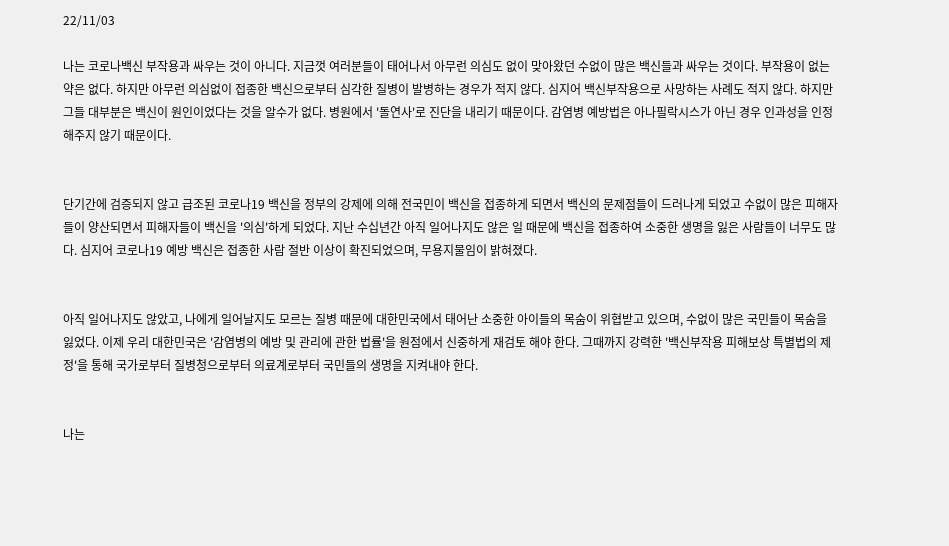22/11/03

나는 코로나백신 부작용과 싸우는 것이 아니다. 지금껏 여러분들이 태어나서 아무런 의심도 없이 맞아왔던 수없이 많은 백신들과 싸우는 것이다. 부작용이 없는 약은 없다. 하지만 아무런 의심없이 접종한 백신으로부터 심각한 질병이 발병하는 경우가 적지 않다. 심지어 백신부작용으로 사망하는 사례도 적지 않다. 하지만 그들 대부분은 백신이 원인이었다는 것을 알수가 없다. 병원에서 '돌연사'로 진단을 내리기 때문이다. 감염병 예방법은 아나필락시스가 아닌 경우 인과성을 인정해주지 않기 때문이다.


단기간에 검증되지 않고 급조된 코로나19 백신을 정부의 강제에 의해 전국민이 백신을 접종하게 되면서 백신의 문제점들이 드러나게 되었고 수없이 많은 피해자들이 양산되면서 피해자들이 백신을 '의심'하게 되었다. 지난 수십년간 아직 일어나지도 않은 일 때문에 백신을 접종하여 소중한 생명을 잃은 사람들이 너무도 많다. 심지어 코로나19 예방 백신은 접종한 사람 절반 이상이 확진되었으며, 무용지물임이 밝혀졌다.


아직 일어나지도 않았고, 나에게 일어날지도 모르는 질병 때문에 대한민국에서 태어난 소중한 아이들의 목숨이 위협받고 있으며, 수없이 많은 국민들이 목숨을 잃었다. 이제 우리 대한민국은 '감염병의 예방 및 관리에 관한 법률'을 원점에서 신중하게 재검토 해야 한다. 그때까지 강력한 '백신부작용 피해보상 특별법의 제정'을 통해 국가로부터 질병청으로부터 의료계로부터 국민들의 생명을 지켜내야 한다.


나는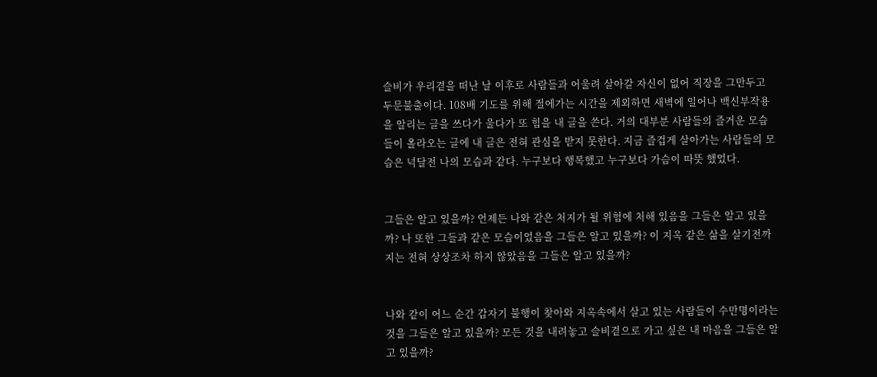슬비가 우리곁을 떠난 날 이후로 사람들과 어울려 살아갈 자신이 없어 직장을 그만두고 두문불출이다. 108배 기도를 위해 절에가는 시간을 제외하면 새벽에 일어나 백신부작용을 알리는 글을 쓰다가 울다가 또 힘을 내 글을 쓴다. 거의 대부분 사람들의 즐거운 모습들이 올라오는 글에 내 글은 전혀 관심을 받지 못한다. 지금 즐겁게 살아가는 사람들의 모습은 넉달전 나의 모습과 같다. 누구보다 행복했고 누구보다 가슴이 따뜻 했었다.


그들은 알고 있을까? 언제든 나와 같은 처지가 될 위험에 처해 있음을 그들은 알고 있을까? 나 또한 그들과 같은 모습이었음을 그들은 알고 있을까? 이 지옥 같은 삶을 살기전까지는 전혀 상상조차 하지 않았음을 그들은 알고 있을까?


나와 같이 어느 순간 갑자기 불행이 찾아와 지옥속에서 살고 있는 사람들이 수만명이라는 것을 그들은 알고 있을까? 모든 것을 내려놓고 슬비곁으로 가고 싶은 내 마음을 그들은 알고 있을까?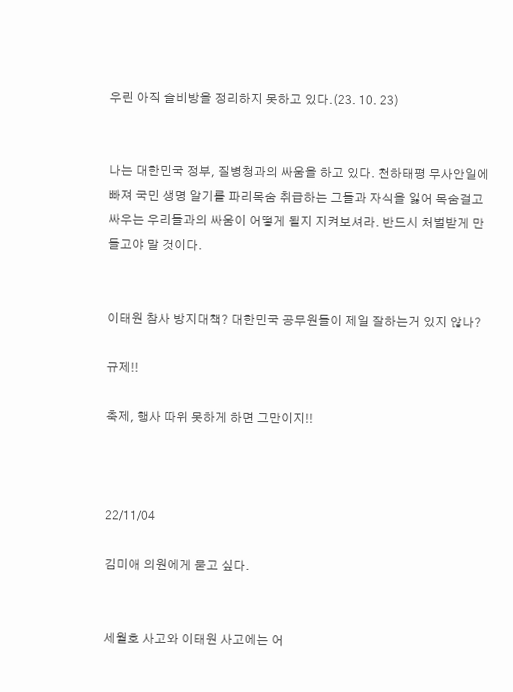우린 아직 슬비방을 정리하지 못하고 있다.(23. 10. 23)


나는 대한민국 정부, 질병청과의 싸움을 하고 있다. 천하태평 무사안일에 빠져 국민 생명 알기를 파리목숨 취급하는 그들과 자식을 잃어 목숨걸고 싸우는 우리들과의 싸움이 어떻게 될지 지켜보셔라. 반드시 처벌받게 만들고야 말 것이다.


이태원 참사 방지대책? 대한민국 공무원들이 제일 잘하는거 있지 않나?

규제!!

축제, 행사 따위 못하게 하면 그만이지!!



22/11/04

김미애 의원에게 묻고 싶다.


세월호 사고와 이태원 사고에는 어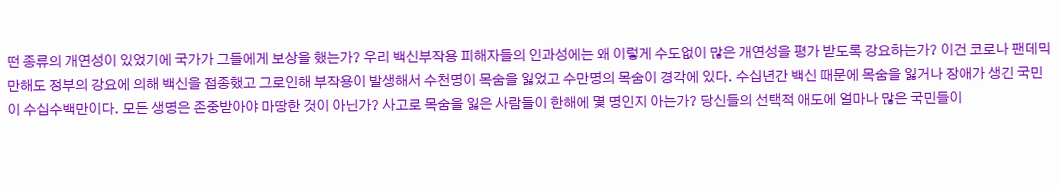떤 종류의 개연성이 있었기에 국가가 그들에게 보상을 했는가? 우리 백신부작용 피해자들의 인과성에는 왜 이렇게 수도없이 많은 개연성을 평가 받도록 강요하는가? 이건 코로나 팬데믹 만해도 정부의 강요에 의해 백신을 접종했고 그로인해 부작용이 발생해서 수천명이 목숨을 잃었고 수만명의 목숨이 경각에 있다. 수십년간 백신 때문에 목숨을 잃거나 장애가 생긴 국민이 수십수백만이다. 모든 생명은 존중받아야 마땅한 것이 아닌가? 사고로 목숨을 잃은 사람들이 한해에 몇 명인지 아는가? 당신들의 선택적 애도에 얼마나 많은 국민들이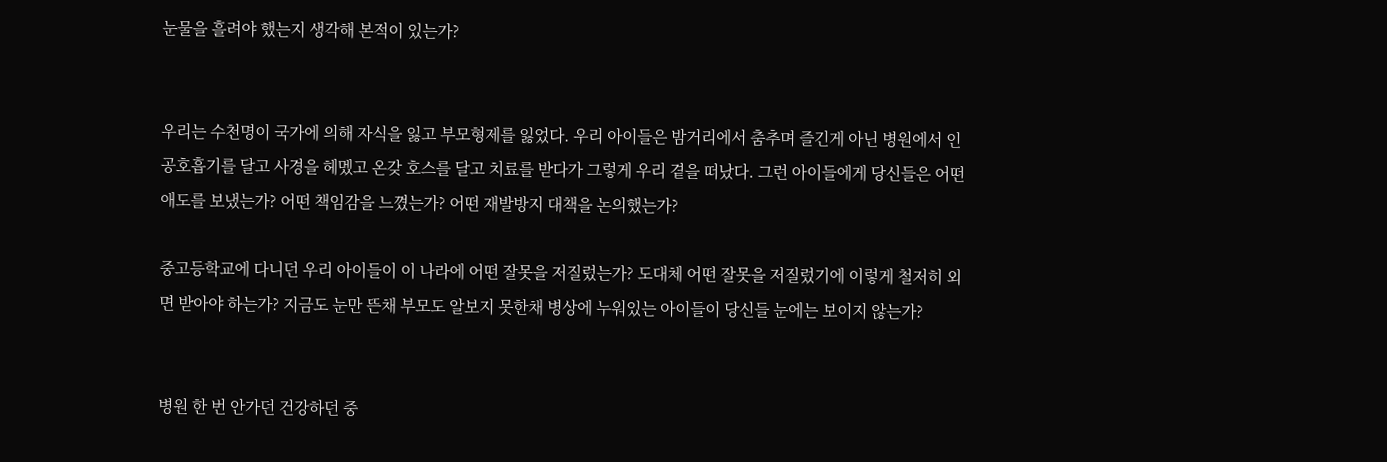눈물을 흘려야 했는지 생각해 본적이 있는가?


우리는 수천명이 국가에 의해 자식을 잃고 부모형제를 잃었다. 우리 아이들은 밤거리에서 춤추며 즐긴게 아닌 병원에서 인공호흡기를 달고 사경을 헤멨고 온갖 호스를 달고 치료를 받다가 그렇게 우리 곁을 떠났다. 그런 아이들에게 당신들은 어떤 애도를 보냈는가? 어떤 책임감을 느꼈는가? 어떤 재발방지 대책을 논의했는가?

중고등학교에 다니던 우리 아이들이 이 나라에 어떤 잘못을 저질렀는가? 도대체 어떤 잘못을 저질렀기에 이렇게 철저히 외면 받아야 하는가? 지금도 눈만 뜬채 부모도 알보지 못한채 병상에 누워있는 아이들이 당신들 눈에는 보이지 않는가?


병원 한 번 안가던 건강하던 중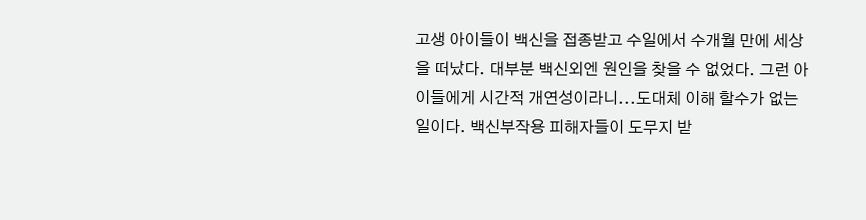고생 아이들이 백신을 접종받고 수일에서 수개월 만에 세상을 떠났다. 대부분 백신외엔 원인을 찾을 수 없었다. 그런 아이들에게 시간적 개연성이라니...도대체 이해 할수가 없는 일이다. 백신부작용 피해자들이 도무지 받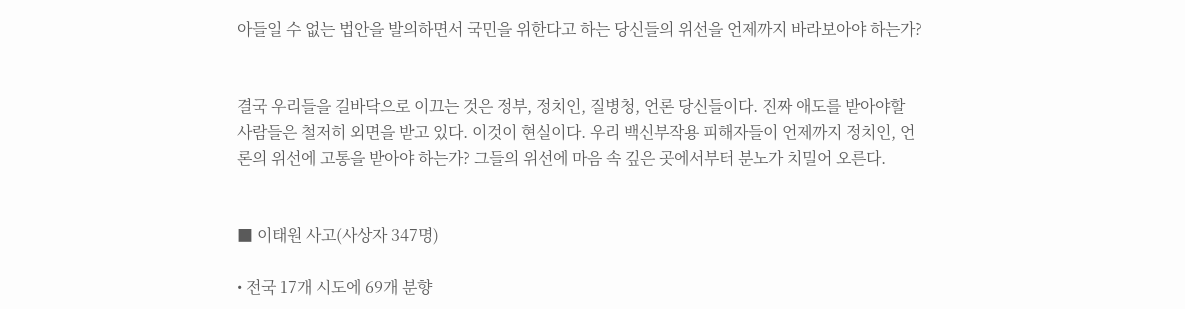아들일 수 없는 법안을 발의하면서 국민을 위한다고 하는 당신들의 위선을 언제까지 바라보아야 하는가?


결국 우리들을 길바닥으로 이끄는 것은 정부, 정치인, 질병청, 언론 당신들이다. 진짜 애도를 받아야할 사람들은 철저히 외면을 받고 있다. 이것이 현실이다. 우리 백신부작용 피해자들이 언제까지 정치인, 언론의 위선에 고통을 받아야 하는가? 그들의 위선에 마음 속 깊은 곳에서부터 분노가 치밀어 오른다.


■ 이태원 사고(사상자 347명)

• 전국 17개 시도에 69개 분향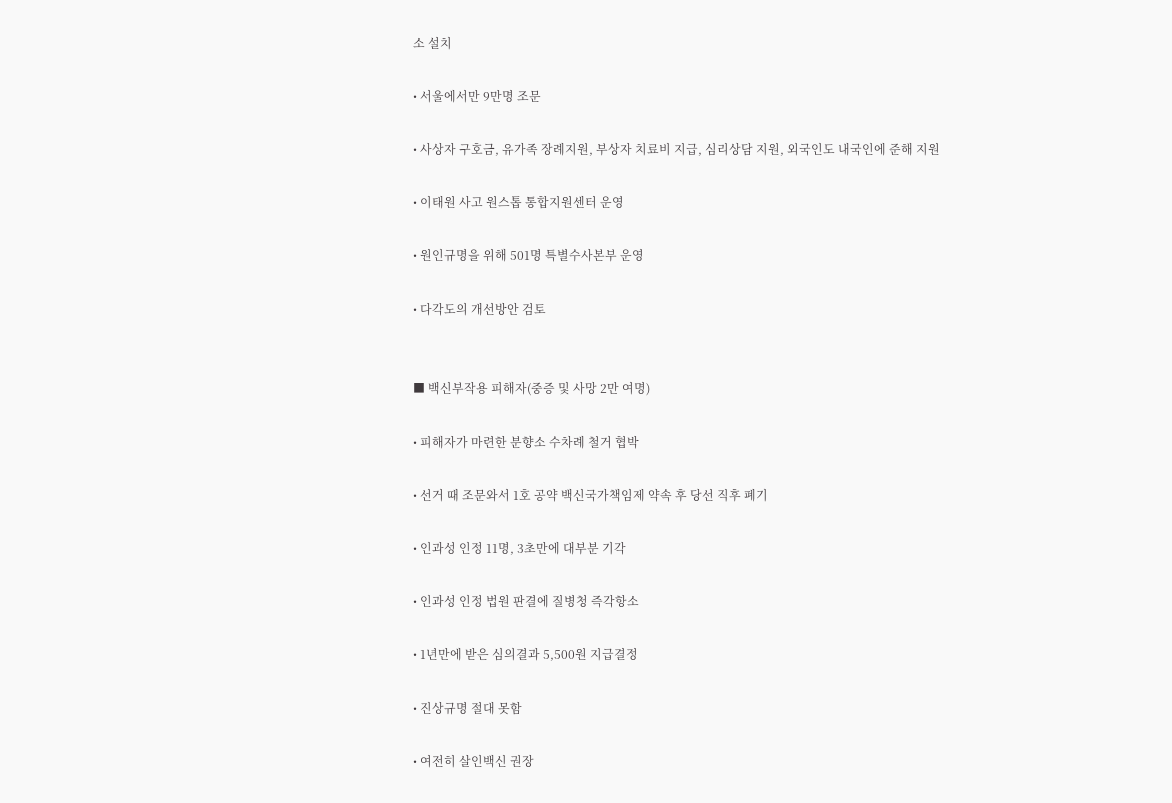소 설치

• 서울에서만 9만명 조문

• 사상자 구호금, 유가족 장례지원, 부상자 치료비 지급, 심리상담 지원, 외국인도 내국인에 준해 지원

• 이태원 사고 원스톱 통합지원센터 운영

• 원인규명을 위해 501명 특별수사본부 운영

• 다각도의 개선방안 검토


■ 백신부작용 피해자(중증 및 사망 2만 여명)

• 피해자가 마련한 분향소 수차례 철거 협박

• 선거 때 조문와서 1호 공약 백신국가책임제 약속 후 당선 직후 폐기

• 인과성 인정 11명, 3초만에 대부분 기각

• 인과성 인정 법원 판결에 질병청 즉각항소

• 1년만에 받은 심의결과 5,500원 지급결정

• 진상규명 절대 못함

• 여전히 살인백신 권장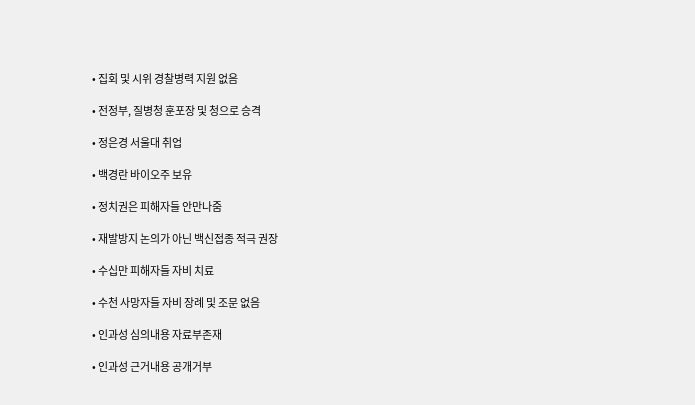• 집회 및 시위 경찰병력 지원 없음

• 전정부, 질병청 훈포장 및 청으로 승격

• 정은경 서울대 취업

• 백경란 바이오주 보유

• 정치권은 피해자들 안만나줌

• 재발방지 논의가 아닌 백신접종 적극 권장

• 수십만 피해자들 자비 치료

• 수천 사망자들 자비 장례 및 조문 없음

• 인과성 심의내용 자료부존재

• 인과성 근거내용 공개거부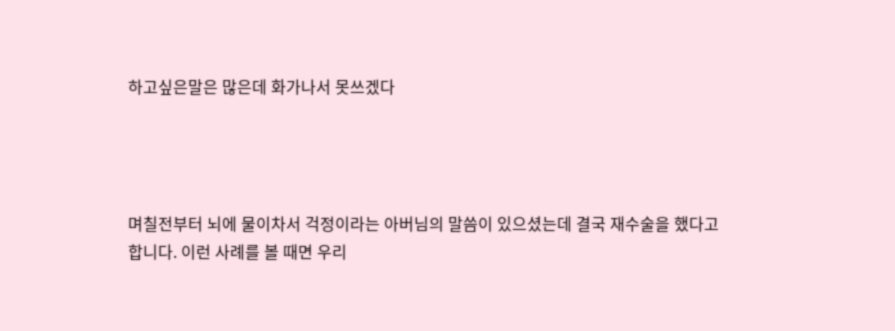하고싶은말은 많은데 화가나서 못쓰겠다




며칠전부터 뇌에 물이차서 걱정이라는 아버님의 말씀이 있으셨는데 결국 재수술을 했다고 합니다. 이런 사례를 볼 때면 우리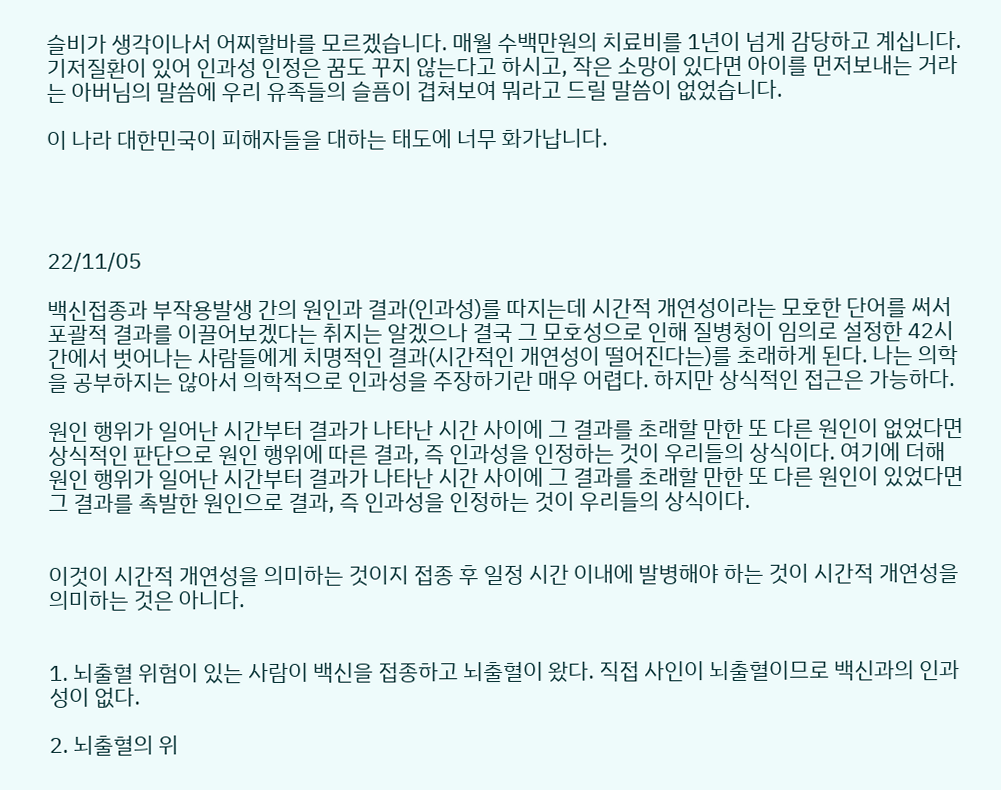슬비가 생각이나서 어찌할바를 모르겠습니다. 매월 수백만원의 치료비를 1년이 넘게 감당하고 계십니다. 기저질환이 있어 인과성 인정은 꿈도 꾸지 않는다고 하시고, 작은 소망이 있다면 아이를 먼저보내는 거라는 아버님의 말씀에 우리 유족들의 슬픔이 겹쳐보여 뭐라고 드릴 말씀이 없었습니다.

이 나라 대한민국이 피해자들을 대하는 태도에 너무 화가납니다.




22/11/05

백신접종과 부작용발생 간의 원인과 결과(인과성)를 따지는데 시간적 개연성이라는 모호한 단어를 써서 포괄적 결과를 이끌어보겠다는 취지는 알겠으나 결국 그 모호성으로 인해 질병청이 임의로 설정한 42시간에서 벗어나는 사람들에게 치명적인 결과(시간적인 개연성이 떨어진다는)를 초래하게 된다. 나는 의학을 공부하지는 않아서 의학적으로 인과성을 주장하기란 매우 어렵다. 하지만 상식적인 접근은 가능하다.

원인 행위가 일어난 시간부터 결과가 나타난 시간 사이에 그 결과를 초래할 만한 또 다른 원인이 없었다면 상식적인 판단으로 원인 행위에 따른 결과, 즉 인과성을 인정하는 것이 우리들의 상식이다. 여기에 더해 원인 행위가 일어난 시간부터 결과가 나타난 시간 사이에 그 결과를 초래할 만한 또 다른 원인이 있었다면 그 결과를 촉발한 원인으로 결과, 즉 인과성을 인정하는 것이 우리들의 상식이다.


이것이 시간적 개연성을 의미하는 것이지 접종 후 일정 시간 이내에 발병해야 하는 것이 시간적 개연성을 의미하는 것은 아니다.


1. 뇌출혈 위험이 있는 사람이 백신을 접종하고 뇌출혈이 왔다. 직접 사인이 뇌출혈이므로 백신과의 인과성이 없다.

2. 뇌출혈의 위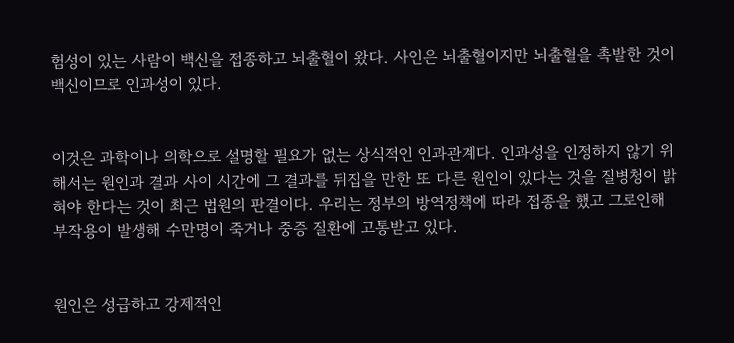험성이 있는 사람이 백신을 접종하고 뇌출혈이 왔다. 사인은 뇌출혈이지만 뇌출혈을 촉발한 것이 백신이므로 인과성이 있다.


이것은 과학이나 의학으로 설명할 필요가 없는 상식적인 인과관계다. 인과성을 인정하지 않기 위해서는 원인과 결과 사이 시간에 그 결과를 뒤집을 만한 또 다른 원인이 있다는 것을 질병청이 밝혀야 한다는 것이 최근 법원의 판결이다. 우리는 정부의 방역정책에 따라 접종을 했고 그로인해 부작용이 발생해 수만명이 죽거나 중증 질환에 고통받고 있다.


원인은 성급하고 강제적인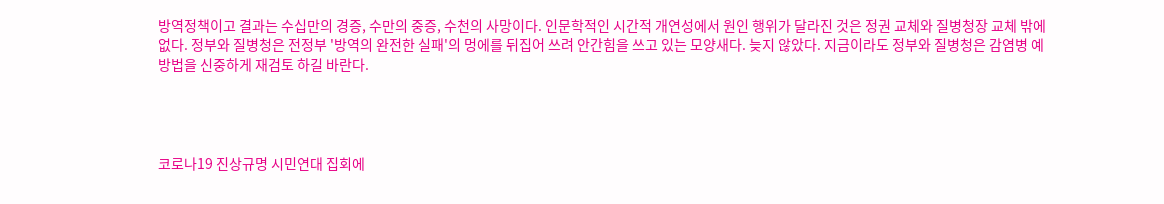방역정책이고 결과는 수십만의 경증, 수만의 중증, 수천의 사망이다. 인문학적인 시간적 개연성에서 원인 행위가 달라진 것은 정권 교체와 질병청장 교체 밖에 없다. 정부와 질병청은 전정부 '방역의 완전한 실패'의 멍에를 뒤집어 쓰려 안간힘을 쓰고 있는 모양새다. 늦지 않았다. 지금이라도 정부와 질병청은 감염병 예방법을 신중하게 재검토 하길 바란다.




코로나19 진상규명 시민연대 집회에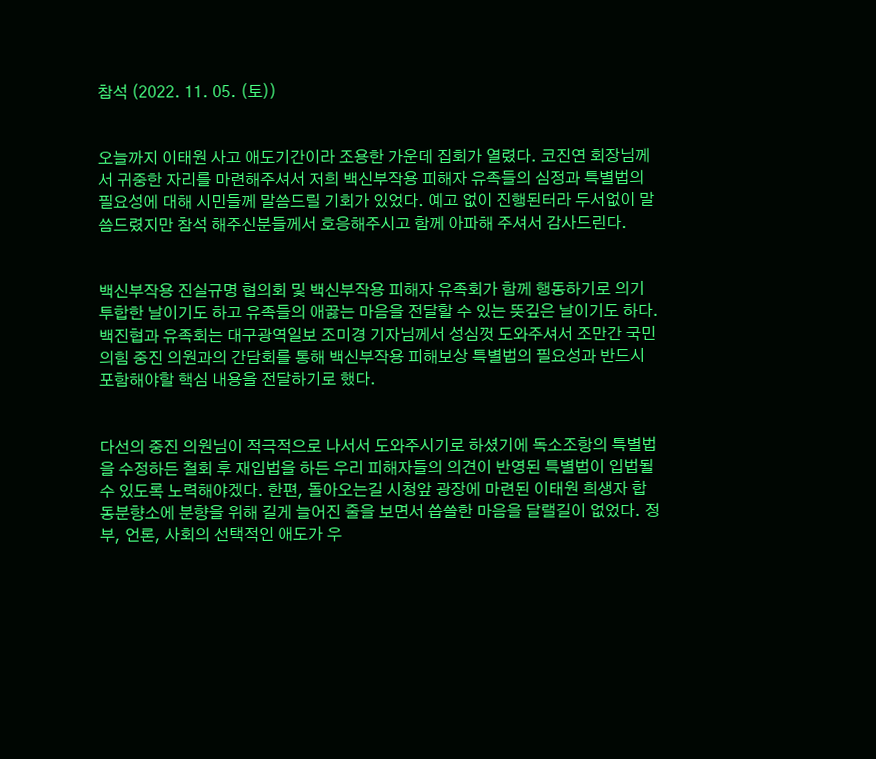참석 (2022. 11. 05. (토))


오늘까지 이태원 사고 애도기간이라 조용한 가운데 집회가 열렸다. 코진연 회장님께서 귀중한 자리를 마련해주셔서 저희 백신부작용 피해자 유족들의 심정과 특별법의 필요성에 대해 시민들께 말씀드릴 기회가 있었다. 예고 없이 진행된터라 두서없이 말씀드렸지만 참석 해주신분들께서 호응해주시고 함께 아파해 주셔서 감사드린다.


백신부작용 진실규명 협의회 및 백신부작용 피해자 유족회가 함께 행동하기로 의기투합한 날이기도 하고 유족들의 애끓는 마음을 전달할 수 있는 뜻깊은 날이기도 하다. 백진협과 유족회는 대구광역일보 조미경 기자님께서 성심껏 도와주셔서 조만간 국민의힘 중진 의원과의 간담회를 통해 백신부작용 피해보상 특별법의 필요성과 반드시 포함해야할 핵심 내용을 전달하기로 했다.


다선의 중진 의원님이 적극적으로 나서서 도와주시기로 하셨기에 독소조항의 특별법을 수정하든 철회 후 재입법을 하든 우리 피해자들의 의견이 반영된 특별법이 입법될 수 있도록 노력해야겠다. 한편, 돌아오는길 시청앞 광장에 마련된 이태원 희생자 합동분향소에 분향을 위해 길게 늘어진 줄을 보면서 씁쓸한 마음을 달랠길이 없었다. 정부, 언론, 사회의 선택적인 애도가 우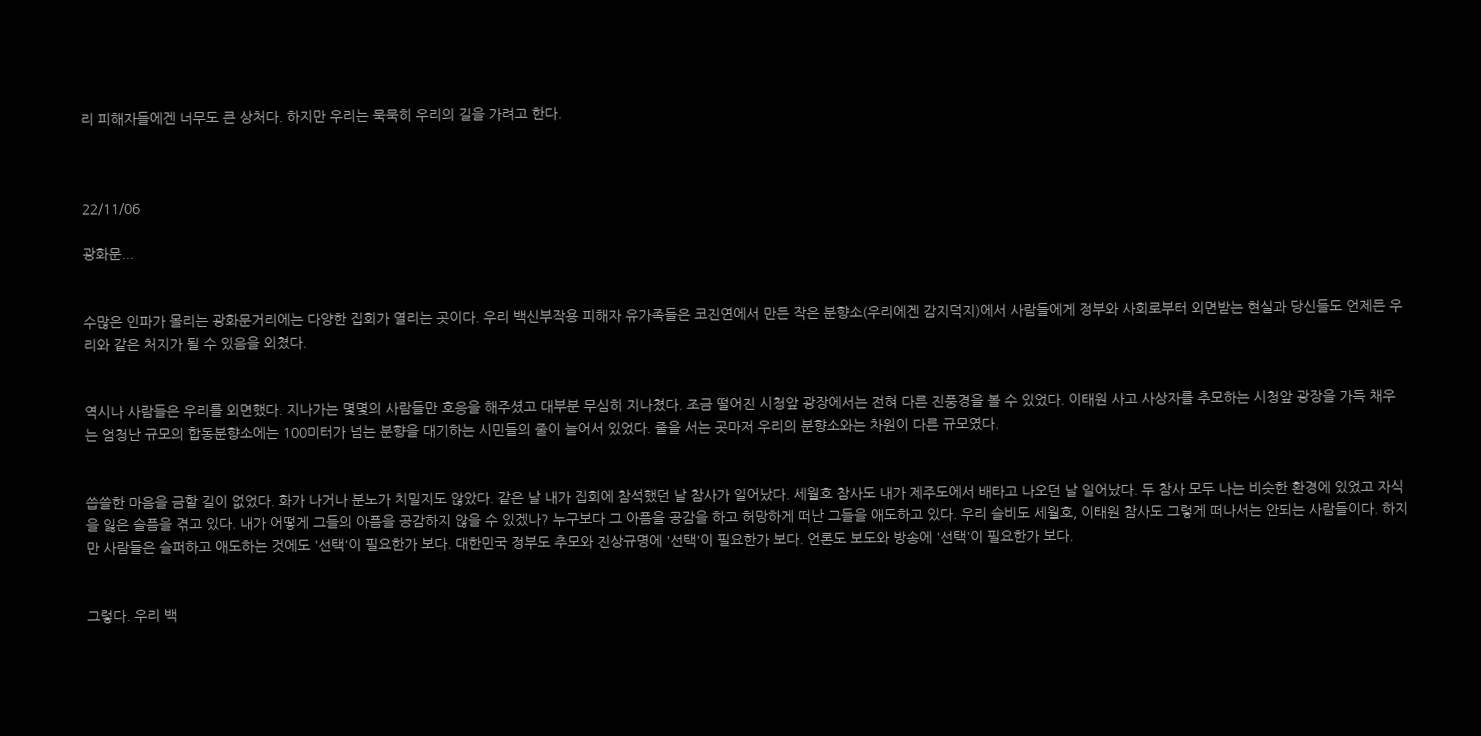리 피해자들에겐 너무도 큰 상처다. 하지만 우리는 묵묵히 우리의 길을 가려고 한다.



22/11/06

광화문...


수많은 인파가 몰리는 광화문거리에는 다양한 집회가 열리는 곳이다. 우리 백신부작용 피해자 유가족들은 코진연에서 만든 작은 분향소(우리에겐 감지덕지)에서 사람들에게 정부와 사회로부터 외면받는 현실과 당신들도 언제든 우리와 같은 처지가 될 수 있음을 외쳤다.


역시나 사람들은 우리를 외면했다. 지나가는 몇몇의 사람들만 호응을 해주셨고 대부분 무심히 지나쳤다. 조금 떨어진 시청앞 광장에서는 전혀 다른 진풍경을 볼 수 있었다. 이태원 사고 사상자를 추모하는 시청앞 광장을 가득 채우는 엄청난 규모의 합동분향소에는 100미터가 넘는 분향을 대기하는 시민들의 줄이 늘어서 있었다. 줄을 서는 곳마저 우리의 분향소와는 차원이 다른 규모였다.


씁쓸한 마음을 금할 길이 없었다. 화가 나거나 분노가 치밀지도 않았다. 같은 날 내가 집회에 참석했던 날 참사가 일어났다. 세월호 참사도 내가 제주도에서 배타고 나오던 날 일어났다. 두 참사 모두 나는 비슷한 환경에 있었고 자식을 잃은 슬픔을 겪고 있다. 내가 어떻게 그들의 아픔을 공감하지 않을 수 있겠나? 누구보다 그 아픔을 공감을 하고 허망하게 떠난 그들을 애도하고 있다. 우리 슬비도 세월호, 이태원 참사도 그렇게 떠나서는 안되는 사람들이다. 하지만 사람들은 슬퍼하고 애도하는 것에도 '선택'이 필요한가 보다. 대한민국 정부도 추모와 진상규명에 '선택'이 필요한가 보다. 언론도 보도와 방송에 '선택'이 필요한가 보다.


그렇다. 우리 백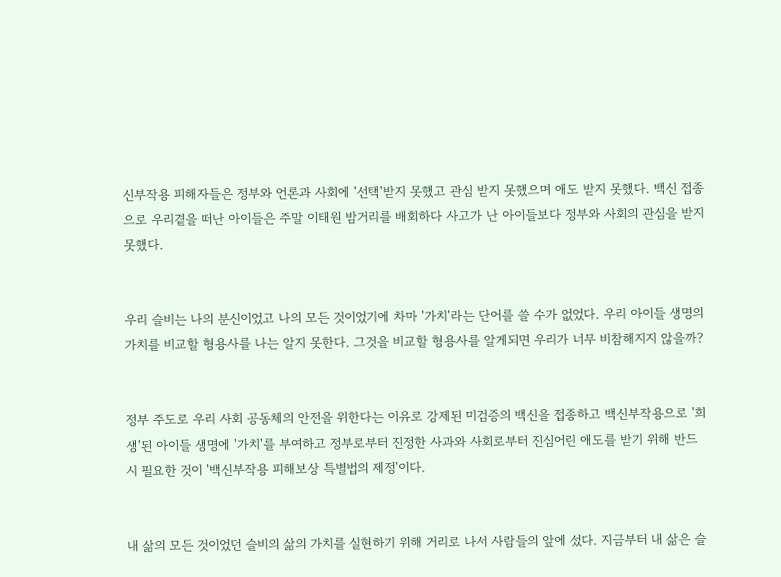신부작용 피해자들은 정부와 언론과 사회에 '선택'받지 못했고 관심 받지 못했으며 애도 받지 못했다. 백신 접종으로 우리곁을 떠난 아이들은 주말 이태원 밤거리를 배회하다 사고가 난 아이들보다 정부와 사회의 관심을 받지 못했다.


우리 슬비는 나의 분신이었고 나의 모든 것이었기에 차마 '가치'라는 단어를 쓸 수가 없었다. 우리 아이들 생명의 가치를 비교할 형용사를 나는 알지 못한다. 그것을 비교할 형용사를 알게되면 우리가 너무 비참해지지 않을까?


정부 주도로 우리 사회 공동체의 안전을 위한다는 이유로 강제된 미검증의 백신을 접종하고 백신부작용으로 '희생'된 아이들 생명에 '가치'를 부여하고 정부로부터 진정한 사과와 사회로부터 진심어린 애도를 받기 위해 반드시 필요한 것이 '백신부작용 피해보상 특별법의 제정'이다.


내 삶의 모든 것이었던 슬비의 삶의 가치를 실현하기 위해 거리로 나서 사람들의 앞에 섰다. 지금부터 내 삶은 슬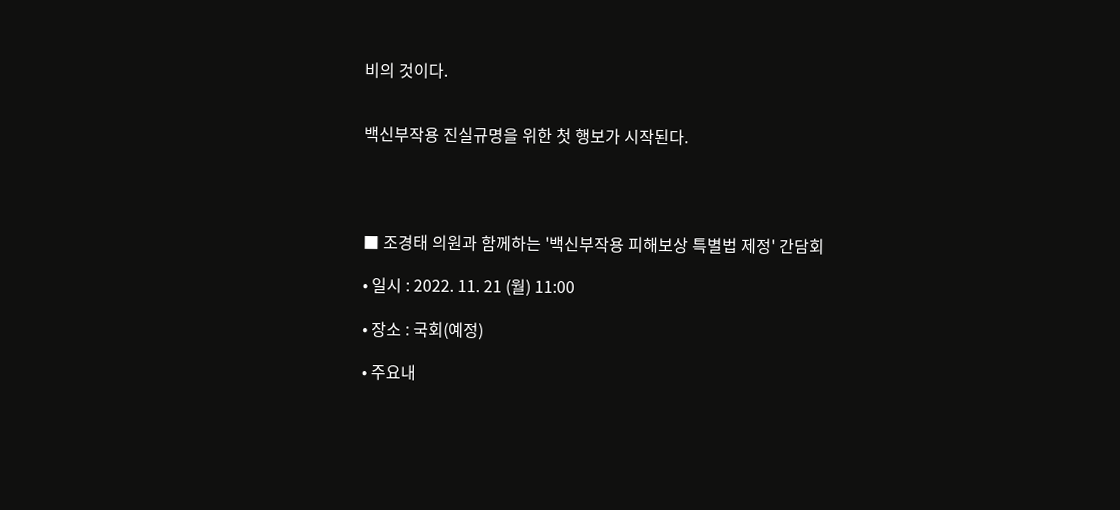비의 것이다.


백신부작용 진실규명을 위한 첫 행보가 시작된다.




■ 조경태 의원과 함께하는 '백신부작용 피해보상 특별법 제정' 간담회

• 일시 : 2022. 11. 21 (월) 11:00

• 장소 : 국회(예정)

• 주요내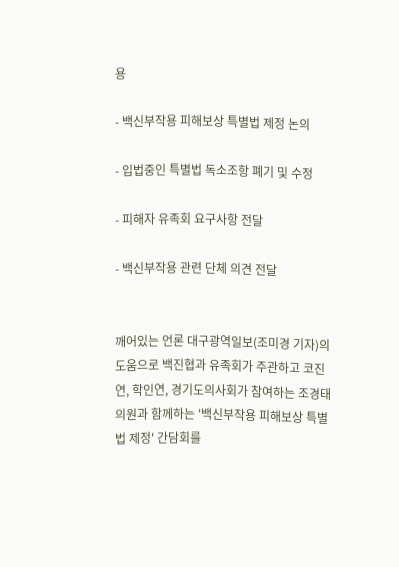용

- 백신부작용 피해보상 특별법 제정 논의

- 입법중인 특별법 독소조항 폐기 및 수정

- 피해자 유족회 요구사항 전달

- 백신부작용 관련 단체 의견 전달


깨어있는 언론 대구광역일보(조미경 기자)의 도움으로 백진협과 유족회가 주관하고 코진연, 학인연, 경기도의사회가 참여하는 조경태 의원과 함께하는 '백신부작용 피해보상 특별법 제정' 간담회를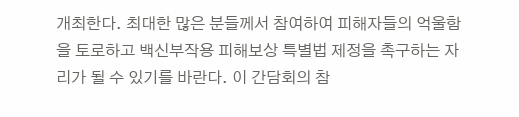개최한다. 최대한 많은 분들께서 참여하여 피해자들의 억울함을 토로하고 백신부작용 피해보상 특별법 제정을 촉구하는 자리가 될 수 있기를 바란다. 이 간담회의 참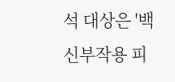석 대상은 '백신부작용 피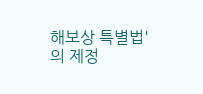해보상 특별법'의 제정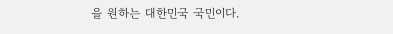을 원하는 대한민국 국민이다.